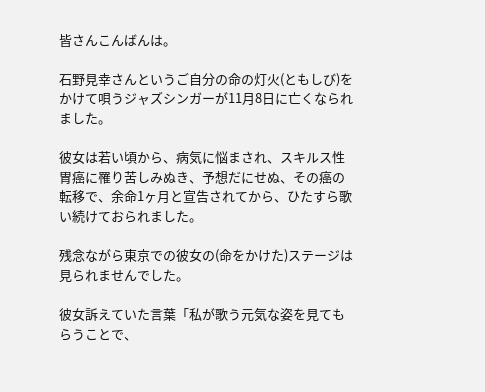皆さんこんばんは。

石野見幸さんというご自分の命の灯火(ともしび)をかけて唄うジャズシンガーが11月8日に亡くなられました。

彼女は若い頃から、病気に悩まされ、スキルス性胃癌に罹り苦しみぬき、予想だにせぬ、その癌の転移で、余命1ヶ月と宣告されてから、ひたすら歌い続けておられました。

残念ながら東京での彼女の(命をかけた)ステージは見られませんでした。

彼女訴えていた言葉「私が歌う元気な姿を見てもらうことで、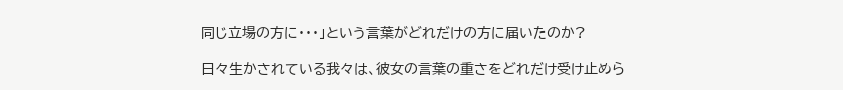同じ立場の方に・・・」という言葉がどれだけの方に届いたのか?

日々生かされている我々は、彼女の言葉の重さをどれだけ受け止めら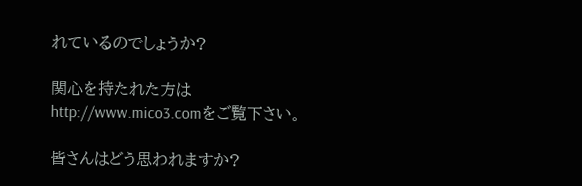れているのでしょうか?

関心を持たれた方はhttp://www.mico3.comをご覧下さい。

皆さんはどう思われますか?